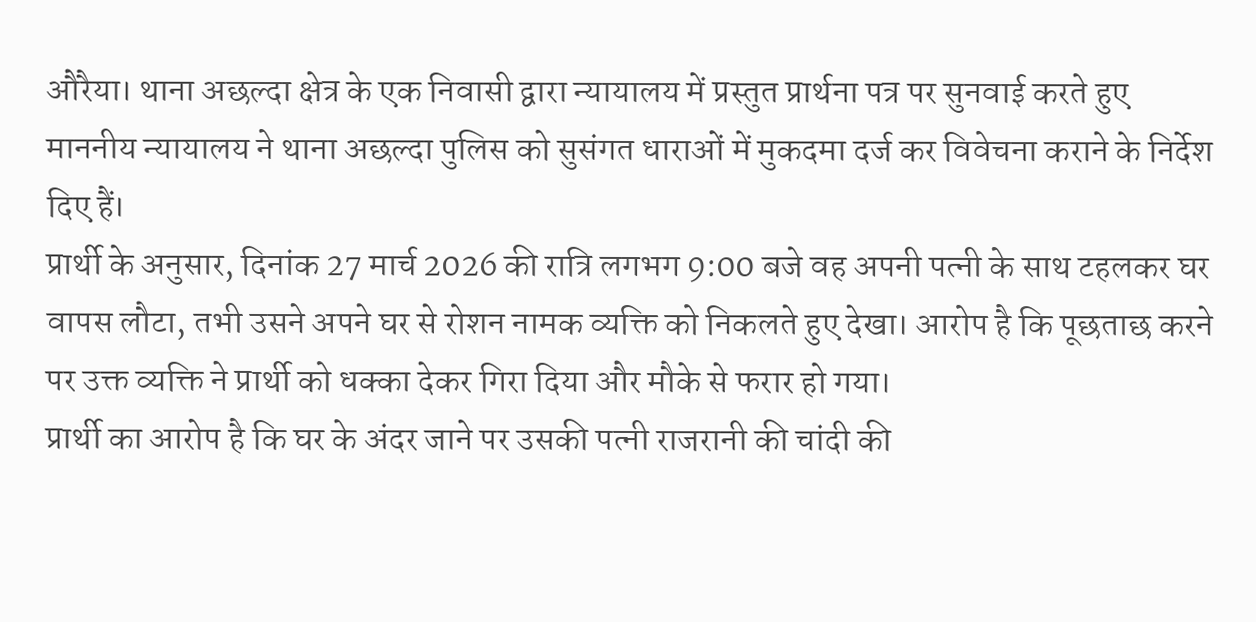औरैया। थाना अछल्दा क्षेत्र के एक निवासी द्वारा न्यायालय में प्रस्तुत प्रार्थना पत्र पर सुनवाई करते हुए माननीय न्यायालय ने थाना अछल्दा पुलिस को सुसंगत धाराओं में मुकदमा दर्ज कर विवेचना कराने के निर्देश दिए हैं।
प्रार्थी के अनुसार, दिनांक 27 मार्च 2026 की रात्रि लगभग 9:00 बजे वह अपनी पत्नी के साथ टहलकर घर वापस लौटा, तभी उसने अपने घर से रोशन नामक व्यक्ति को निकलते हुए देखा। आरोप है कि पूछताछ करने पर उक्त व्यक्ति ने प्रार्थी को धक्का देकर गिरा दिया और मौके से फरार हो गया।
प्रार्थी का आरोप है कि घर के अंदर जाने पर उसकी पत्नी राजरानी की चांदी की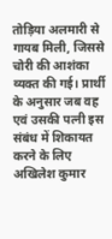तोड़िया अलमारी से गायब मिली, जिससे चोरी की आशंका व्यक्त की गई। प्रार्थी के अनुसार जब वह एवं उसकी पत्नी इस संबंध में शिकायत करने के लिए अखिलेश कुमार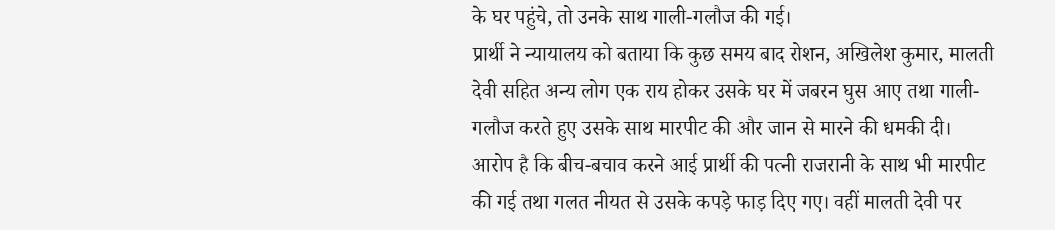के घर पहुंचे, तो उनके साथ गाली-गलौज की गई।
प्रार्थी ने न्यायालय को बताया कि कुछ समय बाद रोशन, अखिलेश कुमार, मालती देवी सहित अन्य लोग एक राय होकर उसके घर में जबरन घुस आए तथा गाली-गलौज करते हुए उसके साथ मारपीट की और जान से मारने की धमकी दी। आरोप है कि बीच-बचाव करने आई प्रार्थी की पत्नी राजरानी के साथ भी मारपीट की गई तथा गलत नीयत से उसके कपड़े फाड़ दिए गए। वहीं मालती देवी पर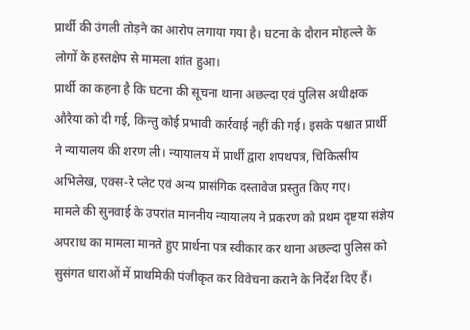प्रार्थी की उंगली तोड़ने का आरोप लगाया गया है। घटना के दौरान मोहल्ले के लोगों के हस्तक्षेप से मामला शांत हुआ।
प्रार्थी का कहना है कि घटना की सूचना थाना अछल्दा एवं पुलिस अधीक्षक औरैया को दी गई, किन्तु कोई प्रभावी कार्रवाई नहीं की गई। इसके पश्चात प्रार्थी ने न्यायालय की शरण ली। न्यायालय में प्रार्थी द्वारा शपथपत्र, चिकित्सीय अभिलेख, एक्स-रे प्लेट एवं अन्य प्रासंगिक दस्तावेज प्रस्तुत किए गए।
मामले की सुनवाई के उपरांत माननीय न्यायालय ने प्रकरण को प्रथम दृष्टया संज्ञेय अपराध का मामला मानते हुए प्रार्थना पत्र स्वीकार कर थाना अछल्दा पुलिस को सुसंगत धाराओं में प्राथमिकी पंजीकृत कर विवेचना कराने के निर्देश दिए हैं।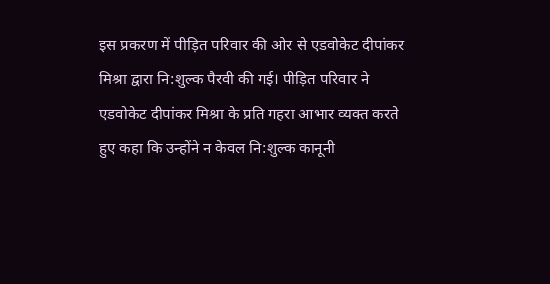इस प्रकरण में पीड़ित परिवार की ओर से एडवोकेट दीपांकर मिश्रा द्वारा नि:शुल्क पैरवी की गई। पीड़ित परिवार ने एडवोकेट दीपांकर मिश्रा के प्रति गहरा आभार व्यक्त करते हुए कहा कि उन्होंने न केवल नि:शुल्क कानूनी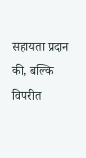सहायता प्रदान की, बल्कि विपरीत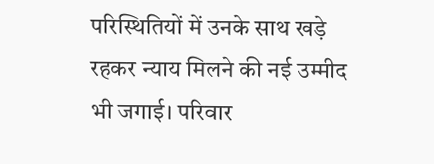परिस्थितियों में उनके साथ खड़े रहकर न्याय मिलने की नई उम्मीद भी जगाई। परिवार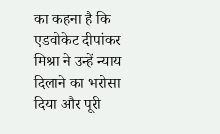का कहना है कि एडवोकेट दीपांकर मिश्रा ने उन्हें न्याय दिलाने का भरोसा दिया और पूरी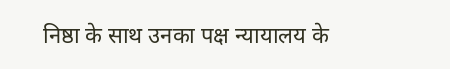निष्ठा के साथ उनका पक्ष न्यायालय के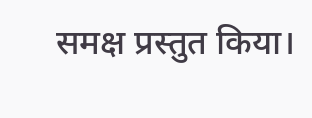समक्ष प्रस्तुत किया।